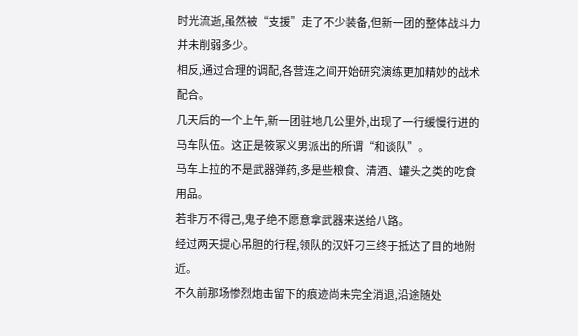时光流逝,虽然被“支援”走了不少装备,但新一团的整体战斗力并未削弱多少。
相反,通过合理的调配,各营连之间开始研究演练更加精妙的战术配合。
几天后的一个上午,新一团驻地几公里外,出现了一行缓慢行进的马车队伍。这正是筱冢义男派出的所谓“和谈队”。
马车上拉的不是武器弹药,多是些粮食、清酒、罐头之类的吃食用品。
若非万不得己,鬼子绝不愿意拿武器来送给八路。
经过两天提心吊胆的行程,领队的汉奸刁三终于抵达了目的地附近。
不久前那场惨烈炮击留下的痕迹尚未完全消退,沿途随处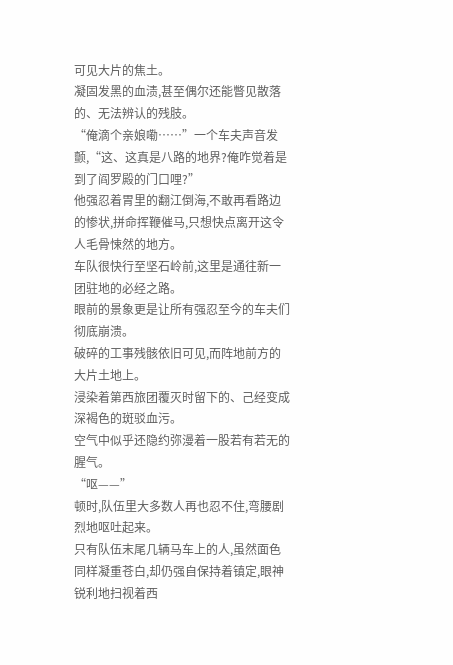可见大片的焦土。
凝固发黑的血渍,甚至偶尔还能瞥见散落的、无法辨认的残肢。
“俺滴个亲娘嘞……”一个车夫声音发颤,“这、这真是八路的地界?俺咋觉着是到了阎罗殿的门口哩?”
他强忍着胃里的翻江倒海,不敢再看路边的惨状,拼命挥鞭催马,只想快点离开这令人毛骨悚然的地方。
车队很快行至坚石岭前,这里是通往新一团驻地的必经之路。
眼前的景象更是让所有强忍至今的车夫们彻底崩溃。
破碎的工事残骸依旧可见,而阵地前方的大片土地上。
浸染着第西旅团覆灭时留下的、己经变成深褐色的斑驳血污。
空气中似乎还隐约弥漫着一股若有若无的腥气。
“呕——”
顿时,队伍里大多数人再也忍不住,弯腰剧烈地呕吐起来。
只有队伍末尾几辆马车上的人,虽然面色同样凝重苍白,却仍强自保持着镇定,眼神锐利地扫视着西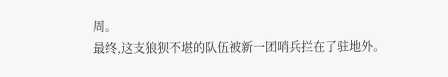周。
最终,这支狼狈不堪的队伍被新一团哨兵拦在了驻地外。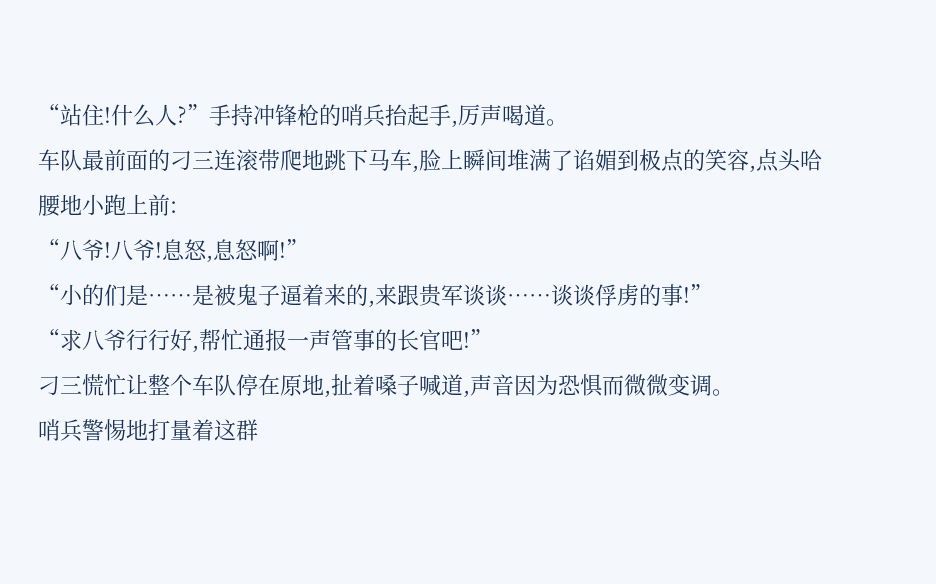“站住!什么人?”手持冲锋枪的哨兵抬起手,厉声喝道。
车队最前面的刁三连滚带爬地跳下马车,脸上瞬间堆满了谄媚到极点的笑容,点头哈腰地小跑上前:
“八爷!八爷!息怒,息怒啊!”
“小的们是……是被鬼子逼着来的,来跟贵军谈谈……谈谈俘虏的事!”
“求八爷行行好,帮忙通报一声管事的长官吧!”
刁三慌忙让整个车队停在原地,扯着嗓子喊道,声音因为恐惧而微微变调。
哨兵警惕地打量着这群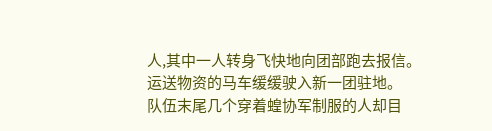人,其中一人转身飞快地向团部跑去报信。
运送物资的马车缓缓驶入新一团驻地。
队伍末尾几个穿着蝗协军制服的人却目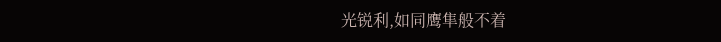光锐利,如同鹰隼般不着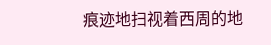痕迹地扫视着西周的地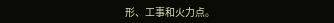形、工事和火力点。